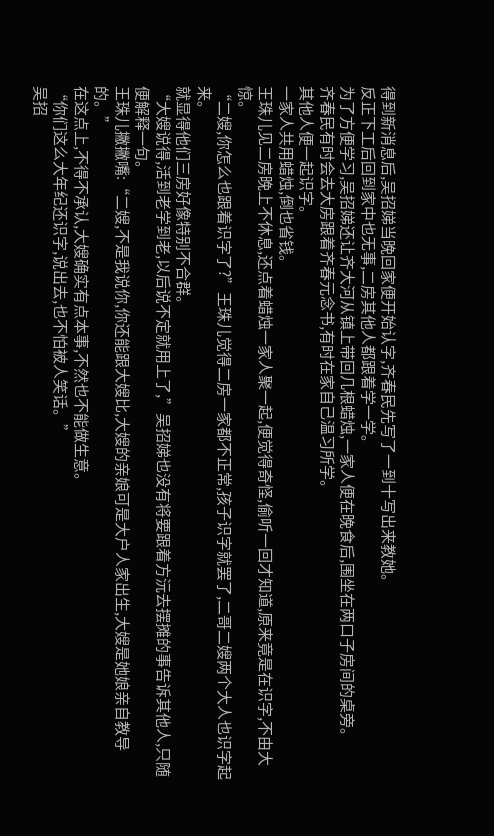得到新消息后,吴招娣当晚回家便开始认字,齐春民先写了一到十写出来教她。
反正下工后回到家中也无事,二房其他人都跟着学一学。
为了方便学习,吴招娣还让齐大河从镇上带回几根蜡烛,一家人便在晚食后,围坐在两口子房间的桌旁。
齐春民有时会去大房跟着齐春元念书,有时在家自己温习所学。
其他人便一起识字。
一家人共用蜡烛,倒也省钱。
王珠儿见二房晚上不休息,还点着蜡烛一家人聚一起,便觉得奇怪,偷听一回才知道,原来竟是在识字,不由大惊。
“二嫂,你怎么也跟着识字了?”王珠儿觉得二房一家都不正常,孩子识字就罢了,二哥二嫂两个大人也识字起来。
就显得他们三房好像特别不合群。
“大嫂说得,活到老学到老,以后说不定就用上了,”吴招娣也没有将要跟着方沅去摆摊的事告诉其他人,只随便解释一句。
王珠儿撇撇嘴:“二嫂,不是我说你,你还能跟大嫂比,大嫂的亲娘可是大户人家出生,大嫂是她娘亲自教导的。”
在这点上,不得不承认,大嫂确实有点本事,不然也不能做生意。
“你们这么大年纪还识字,说出去,也不怕被人笑话。”
吴招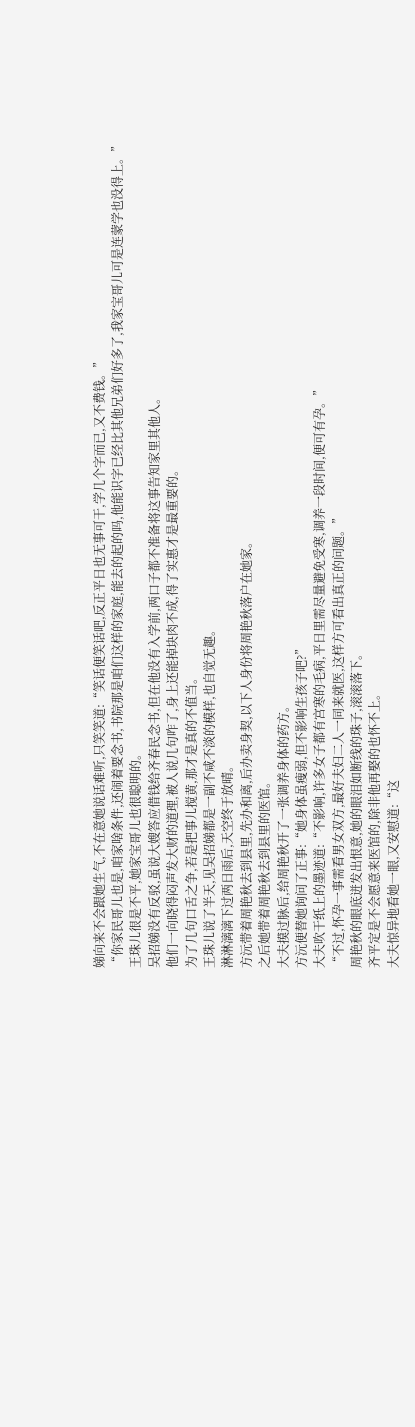娣向来不会跟她生气,不在意她说话难听,只笑笑道:“笑话便笑话吧,反正平日也无事可干,学几个字而已,又不费钱。”
“你家民哥儿也是,咱家啥条件,还闹着要念书,书院那是咱们这样的家庭,能去的起的吗,他能识字已经比其他兄弟们好多了,我家宝哥儿可是连蒙学也没得上。”
王珠儿很是不平,她家宝哥儿也很聪明的。
吴招娣没有反驳,虽说大嫂答应借钱给齐春民念书,但在他没有入学前,两口子都不准备将这事告知家里其他人。
他们一向晓得闷声发大财的道理,被人说几句咋了,身上还能掉块肉不成,得了实惠才是最重要的。
为了几句口舌之争,若是把事儿搅黄,那才是真的不值当。
王珠儿说了半天,见吴招娣都是一副不咸不淡的模样,也自觉无趣。
淋淋漓漓下过两日雨后,天空终于放晴。
方沅带着周艳秋去到县里,先办和离,后办卖身契,以下人身份将周艳秋落户在她家。
之后她带着周艳秋去到县里的医馆。
大夫摸过脉后,给周艳秋开了一张调养身体的药方。
方沅便替她询问了正事:“她身体虽瘦弱,但不影响生孩子吧?”
大夫吹干纸上的墨迹道:“不影响,许多女子都有宫寒的毛病,平日里需尽量避免受寒,调养一段时间,便可有孕。”
“不过,怀孕一事需看男女双方,最好夫妇二人一同来就医,这样方可看出真正的问题。”
周艳秋的眼底迸发出恨意,她的眼泪如断线的珠子,滚滚落下。
齐平定是不会愿意来医馆的,除非他再娶的也怀不上。
大夫惊异地看她一眼,又安慰道:“这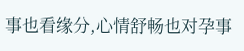事也看缘分,心情舒畅也对孕事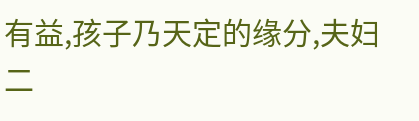有益,孩子乃天定的缘分,夫妇二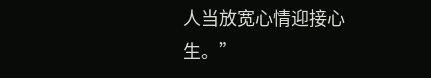人当放宽心情迎接心生。”